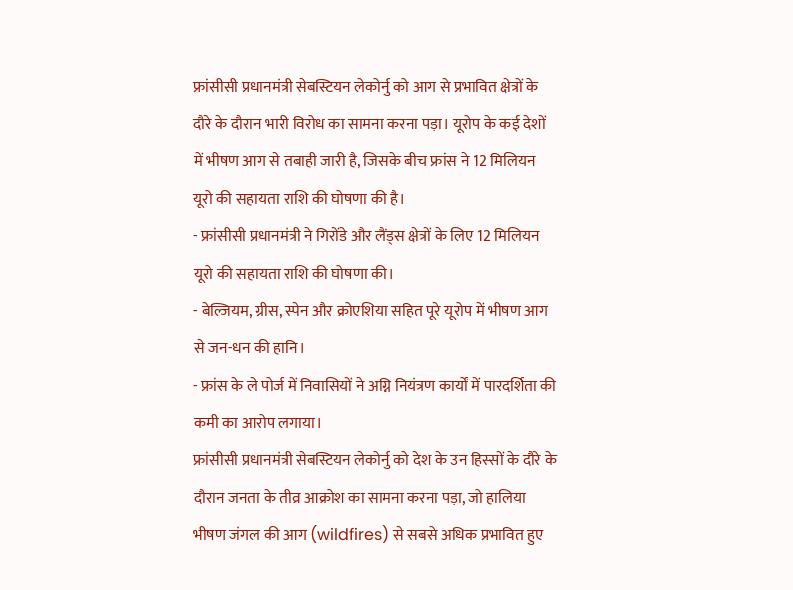फ्रांसीसी प्रधानमंत्री सेबस्टियन लेकोर्नु को आग से प्रभावित क्षेत्रों के दौरे के दौरान भारी विरोध का सामना करना पड़ा। यूरोप के कई देशों में भीषण आग से तबाही जारी है, जिसके बीच फ्रांस ने 12 मिलियन यूरो की सहायता राशि की घोषणा की है।
- फ्रांसीसी प्रधानमंत्री ने गिरोंडे और लैंड्स क्षेत्रों के लिए 12 मिलियन यूरो की सहायता राशि की घोषणा की।
- बेल्जियम, ग्रीस, स्पेन और क्रोएशिया सहित पूरे यूरोप में भीषण आग से जन-धन की हानि।
- फ्रांस के ले पोर्ज में निवासियों ने अग्नि नियंत्रण कार्यों में पारदर्शिता की कमी का आरोप लगाया।
फ्रांसीसी प्रधानमंत्री सेबस्टियन लेकोर्नु को देश के उन हिस्सों के दौरे के दौरान जनता के तीव्र आक्रोश का सामना करना पड़ा, जो हालिया भीषण जंगल की आग (wildfires) से सबसे अधिक प्रभावित हुए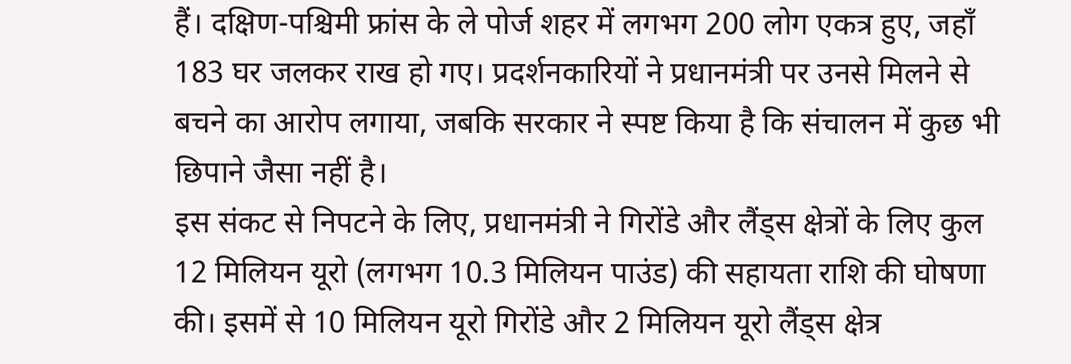हैं। दक्षिण-पश्चिमी फ्रांस के ले पोर्ज शहर में लगभग 200 लोग एकत्र हुए, जहाँ 183 घर जलकर राख हो गए। प्रदर्शनकारियों ने प्रधानमंत्री पर उनसे मिलने से बचने का आरोप लगाया, जबकि सरकार ने स्पष्ट किया है कि संचालन में कुछ भी छिपाने जैसा नहीं है।
इस संकट से निपटने के लिए, प्रधानमंत्री ने गिरोंडे और लैंड्स क्षेत्रों के लिए कुल 12 मिलियन यूरो (लगभग 10.3 मिलियन पाउंड) की सहायता राशि की घोषणा की। इसमें से 10 मिलियन यूरो गिरोंडे और 2 मिलियन यूरो लैंड्स क्षेत्र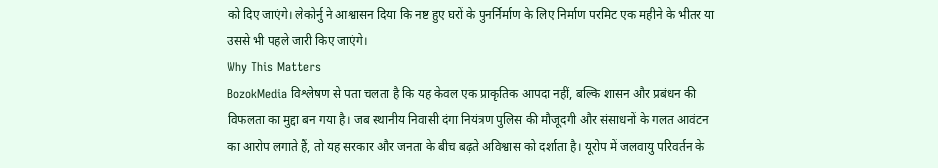को दिए जाएंगे। लेकोर्नु ने आश्वासन दिया कि नष्ट हुए घरों के पुनर्निर्माण के लिए निर्माण परमिट एक महीने के भीतर या उससे भी पहले जारी किए जाएंगे।
Why This Matters
BozokMedia विश्लेषण से पता चलता है कि यह केवल एक प्राकृतिक आपदा नहीं, बल्कि शासन और प्रबंधन की विफलता का मुद्दा बन गया है। जब स्थानीय निवासी दंगा नियंत्रण पुलिस की मौजूदगी और संसाधनों के गलत आवंटन का आरोप लगाते हैं, तो यह सरकार और जनता के बीच बढ़ते अविश्वास को दर्शाता है। यूरोप में जलवायु परिवर्तन के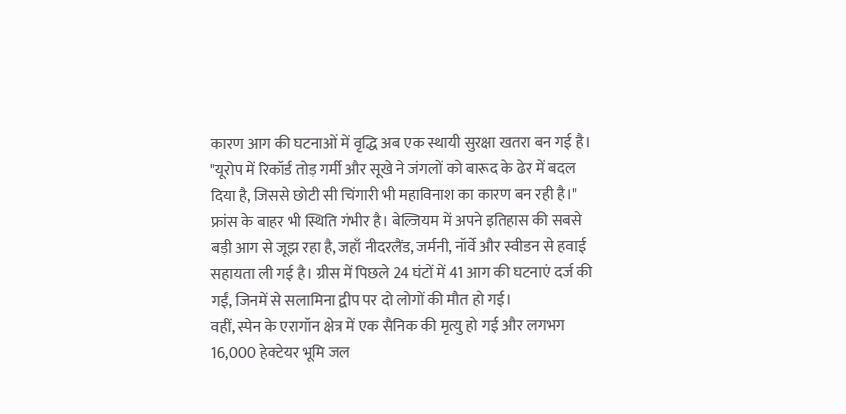कारण आग की घटनाओं में वृद्धि अब एक स्थायी सुरक्षा खतरा बन गई है।
"यूरोप में रिकॉर्ड तोड़ गर्मी और सूखे ने जंगलों को बारूद के ढेर में बदल दिया है, जिससे छोटी सी चिंगारी भी महाविनाश का कारण बन रही है।"
फ्रांस के बाहर भी स्थिति गंभीर है। बेल्जियम में अपने इतिहास की सबसे बड़ी आग से जूझ रहा है, जहाँ नीदरलैंड, जर्मनी, नॉर्वे और स्वीडन से हवाई सहायता ली गई है। ग्रीस में पिछले 24 घंटों में 41 आग की घटनाएं दर्ज की गईं, जिनमें से सलामिना द्वीप पर दो लोगों की मौत हो गई।
वहीं, स्पेन के एरागॉन क्षेत्र में एक सैनिक की मृत्यु हो गई और लगभग 16,000 हेक्टेयर भूमि जल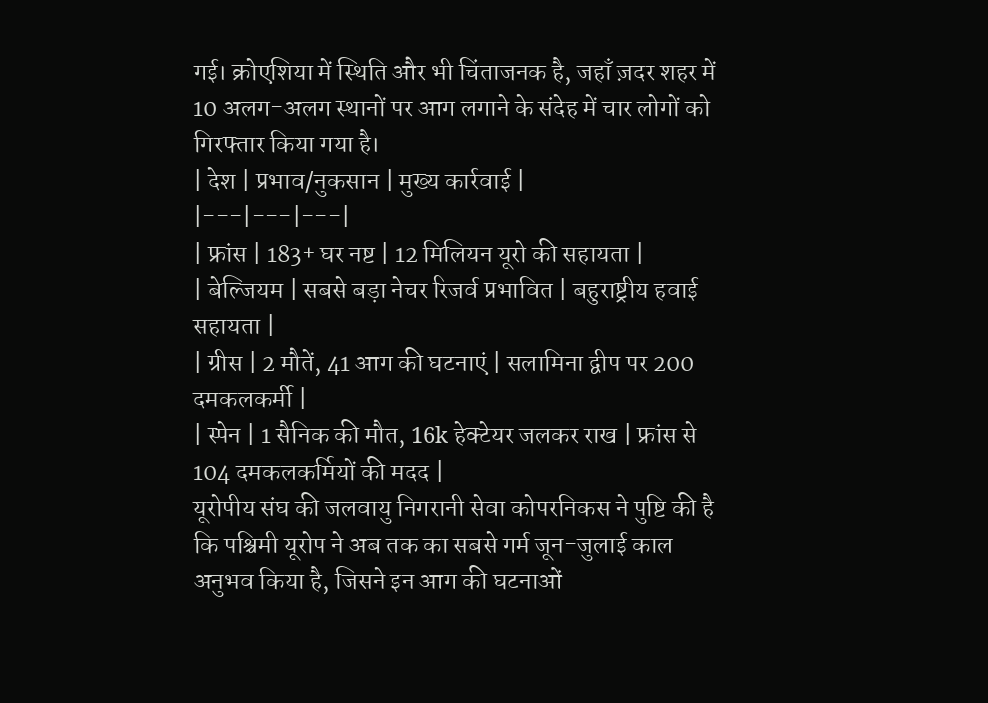गई। क्रोएशिया में स्थिति और भी चिंताजनक है, जहाँ ज़दर शहर में 10 अलग-अलग स्थानों पर आग लगाने के संदेह में चार लोगों को गिरफ्तार किया गया है।
| देश | प्रभाव/नुकसान | मुख्य कार्रवाई |
|---|---|---|
| फ्रांस | 183+ घर नष्ट | 12 मिलियन यूरो की सहायता |
| बेल्जियम | सबसे बड़ा नेचर रिजर्व प्रभावित | बहुराष्ट्रीय हवाई सहायता |
| ग्रीस | 2 मौतें, 41 आग की घटनाएं | सलामिना द्वीप पर 200 दमकलकर्मी |
| स्पेन | 1 सैनिक की मौत, 16k हेक्टेयर जलकर राख | फ्रांस से 104 दमकलकर्मियों की मदद |
यूरोपीय संघ की जलवायु निगरानी सेवा कोपरनिकस ने पुष्टि की है कि पश्चिमी यूरोप ने अब तक का सबसे गर्म जून-जुलाई काल अनुभव किया है, जिसने इन आग की घटनाओं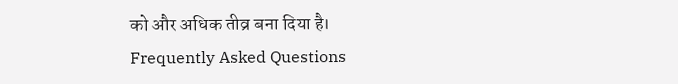को और अधिक तीव्र बना दिया है।
Frequently Asked Questions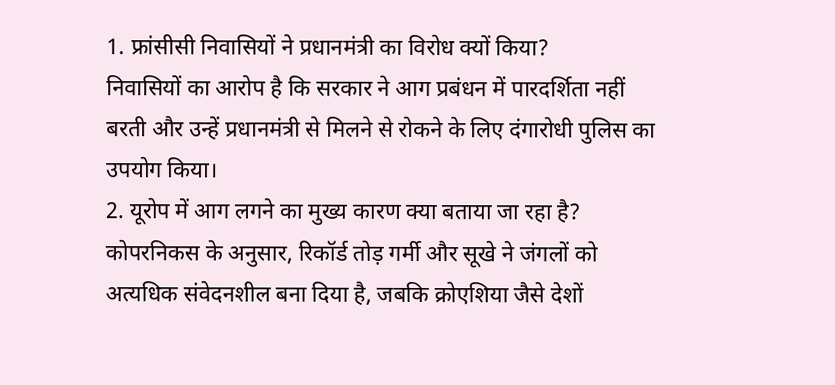1. फ्रांसीसी निवासियों ने प्रधानमंत्री का विरोध क्यों किया?
निवासियों का आरोप है कि सरकार ने आग प्रबंधन में पारदर्शिता नहीं बरती और उन्हें प्रधानमंत्री से मिलने से रोकने के लिए दंगारोधी पुलिस का उपयोग किया।
2. यूरोप में आग लगने का मुख्य कारण क्या बताया जा रहा है?
कोपरनिकस के अनुसार, रिकॉर्ड तोड़ गर्मी और सूखे ने जंगलों को अत्यधिक संवेदनशील बना दिया है, जबकि क्रोएशिया जैसे देशों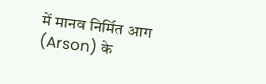में मानव निर्मित आग (Arson) के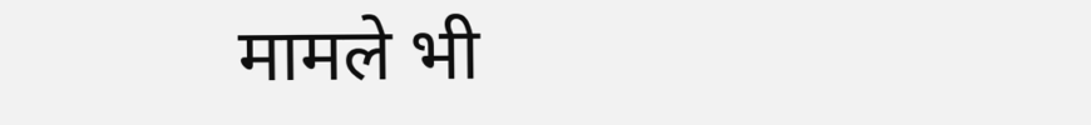मामले भी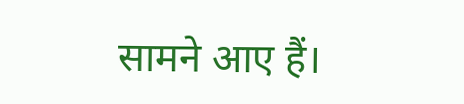सामने आए हैं।